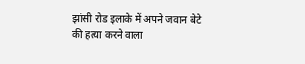झांसी रोड इलाके में अपने जवान बेटे की हत्या करने वाला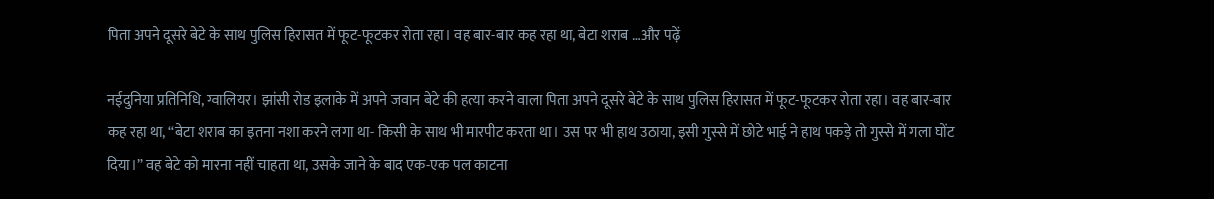पिता अपने दूसरे बेटे के साथ पुलिस हिरासत में फूट-फूटकर रोता रहा। वह बार-बार कह रहा था, बेटा शराब …और पढ़ें

नईदुनिया प्रतिनिधि, ग्वालियर। झांसी रोड इलाके में अपने जवान बेटे की हत्या करने वाला पिता अपने दूसरे बेटे के साथ पुलिस हिरासत में फूट-फूटकर रोता रहा। वह बार-बार कह रहा था, “बेटा शराब का इतना नशा करने लगा था- किसी के साथ भी मारपीट करता था। उस पर भी हाथ उठाया, इसी गुस्से में छोटे भाई ने हाथ पकड़े तो गुस्से में गला घोंट दिया।” वह बेटे को मारना नहीं चाहता था, उसके जाने के बाद एक-एक पल काटना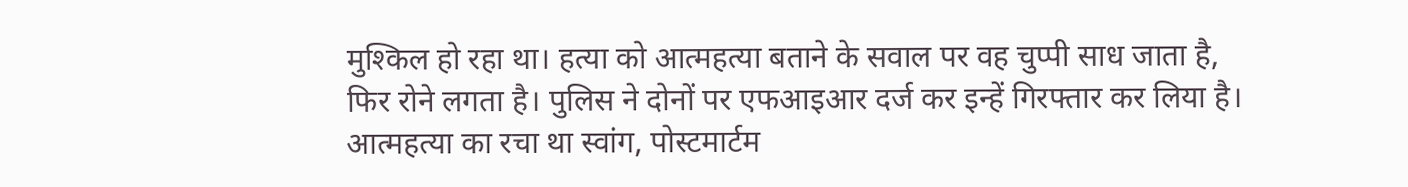मुश्किल हो रहा था। हत्या को आत्महत्या बताने के सवाल पर वह चुप्पी साध जाता है, फिर रोने लगता है। पुलिस ने दोनों पर एफआइआर दर्ज कर इन्हें गिरफ्तार कर लिया है।
आत्महत्या का रचा था स्वांग, पोस्टमार्टम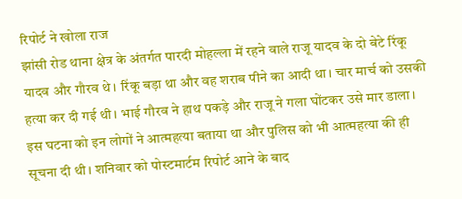रिपोर्ट ने खोला राज
झांसी रोड थाना क्षेत्र के अंतर्गत पारदी मोहल्ला में रहने वाले राजू यादव के दो बेटे रिंकू यादव और गौरव थे। रिंकू बड़ा था और वह शराब पीने का आदी था। चार मार्च को उसकी हत्या कर दी गई थी। भाई गौरव ने हाथ पकड़े और राजू ने गला घोंटकर उसे मार डाला। इस घटना को इन लोगों ने आत्महत्या बताया था और पुलिस को भी आत्महत्या की ही सूचना दी थी। शनिवार को पोस्टमार्टम रिपोर्ट आने के बाद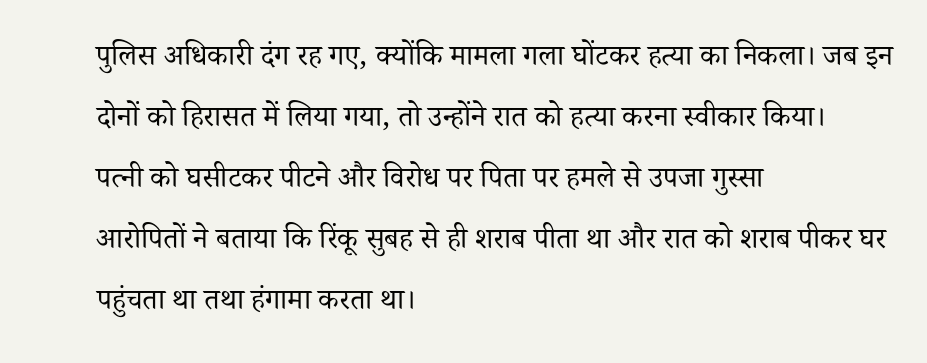पुलिस अधिकारी दंग रह गए, क्योंकि मामला गला घोंटकर हत्या का निकला। जब इन दोनों को हिरासत में लिया गया, तो उन्होंने रात को हत्या करना स्वीकार किया।
पत्नी को घसीटकर पीटने और विरोध पर पिता पर हमले से उपजा गुस्सा
आरोपितों ने बताया कि रिंकू सुबह से ही शराब पीता था और रात को शराब पीकर घर पहुंचता था तथा हंगामा करता था।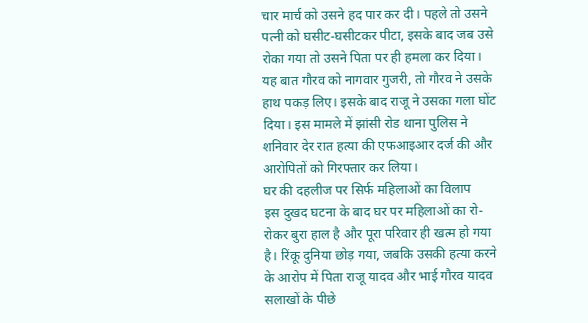चार मार्च को उसने हद पार कर दी। पहले तो उसने पत्नी को घसीट-घसीटकर पीटा, इसके बाद जब उसे रोका गया तो उसने पिता पर ही हमला कर दिया। यह बात गौरव को नागवार गुजरी, तो गौरव ने उसके हाथ पकड़ लिए। इसके बाद राजू ने उसका गला घोंट दिया। इस मामले में झांसी रोड थाना पुलिस ने शनिवार देर रात हत्या की एफआइआर दर्ज की और आरोपितों को गिरफ्तार कर लिया।
घर की दहलीज पर सिर्फ महिलाओं का विलाप
इस दुखद घटना के बाद घर पर महिलाओं का रो-रोकर बुरा हाल है और पूरा परिवार ही खत्म हो गया है। रिंकू दुनिया छोड़ गया, जबकि उसकी हत्या करने के आरोप में पिता राजू यादव और भाई गौरव यादव सलाखों के पीछे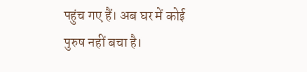पहुंच गए हैं। अब घर में कोई पुरुष नहीं बचा है।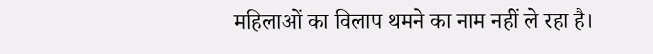महिलाओं का विलाप थमने का नाम नहीं ले रहा है।